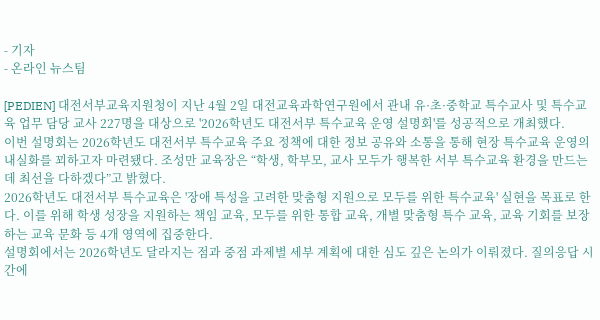- 기자
- 온라인 뉴스팀

[PEDIEN] 대전서부교육지원청이 지난 4월 2일 대전교육과학연구원에서 관내 유·초·중학교 특수교사 및 특수교육 업무 담당 교사 227명을 대상으로 '2026학년도 대전서부 특수교육 운영 설명회'를 성공적으로 개최했다.
이번 설명회는 2026학년도 대전서부 특수교육 주요 정책에 대한 정보 공유와 소통을 통해 현장 특수교육 운영의 내실화를 꾀하고자 마련됐다. 조성만 교육장은 “학생, 학부모, 교사 모두가 행복한 서부 특수교육 환경을 만드는 데 최선을 다하겠다”고 밝혔다.
2026학년도 대전서부 특수교육은 '장애 특성을 고려한 맞춤형 지원으로 모두를 위한 특수교육' 실현을 목표로 한다. 이를 위해 학생 성장을 지원하는 책임 교육, 모두를 위한 통합 교육, 개별 맞춤형 특수 교육, 교육 기회를 보장하는 교육 문화 등 4개 영역에 집중한다.
설명회에서는 2026학년도 달라지는 점과 중점 과제별 세부 계획에 대한 심도 깊은 논의가 이뤄졌다. 질의응답 시간에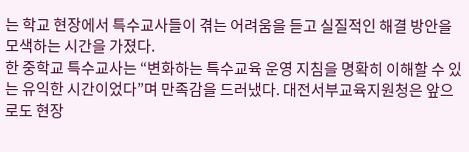는 학교 현장에서 특수교사들이 겪는 어려움을 듣고 실질적인 해결 방안을 모색하는 시간을 가졌다.
한 중학교 특수교사는 “변화하는 특수교육 운영 지침을 명확히 이해할 수 있는 유익한 시간이었다”며 만족감을 드러냈다. 대전서부교육지원청은 앞으로도 현장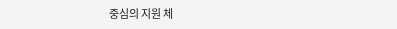중심의 지원 체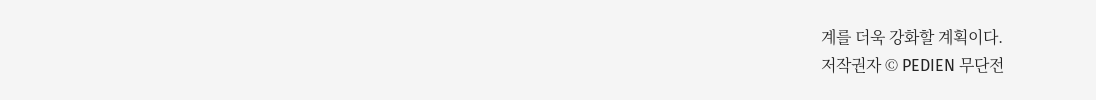계를 더욱 강화할 계획이다.
저작권자 © PEDIEN 무단전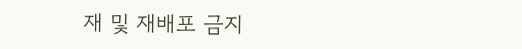재 및 재배포 금지